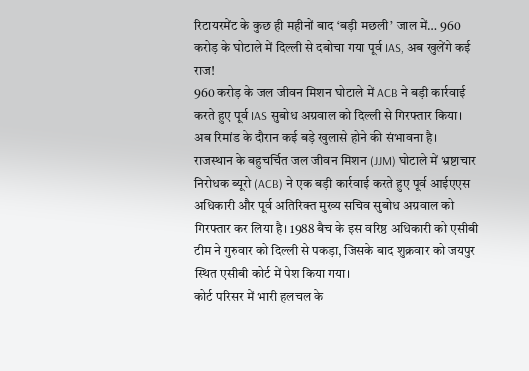रिटायरमेंट के कुछ ही महीनों बाद ‘बड़ी मछली’ जाल में… 960 करोड़ के घोटाले में दिल्ली से दबोचा गया पूर्व IAS, अब खुलेंगे कई राज!
960 करोड़ के जल जीवन मिशन घोटाले में ACB ने बड़ी कार्रवाई करते हुए पूर्व IAS सुबोध अग्रवाल को दिल्ली से गिरफ्तार किया। अब रिमांड के दौरान कई बड़े खुलासे होने की संभावना है।
राजस्थान के बहुचर्चित जल जीवन मिशन (JJM) घोटाले में भ्रष्टाचार निरोधक ब्यूरो (ACB) ने एक बड़ी कार्रवाई करते हुए पूर्व आईएएस अधिकारी और पूर्व अतिरिक्त मुख्य सचिव सुबोध अग्रवाल को गिरफ्तार कर लिया है। 1988 बैच के इस वरिष्ठ अधिकारी को एसीबी टीम ने गुरुवार को दिल्ली से पकड़ा, जिसके बाद शुक्रवार को जयपुर स्थित एसीबी कोर्ट में पेश किया गया।
कोर्ट परिसर में भारी हलचल के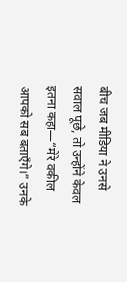बीच जब मीडिया ने उनसे सवाल पूछे, तो उन्होंने केवल इतना कहा—“मेरे वकील आपको सब बताएँगे।” उनके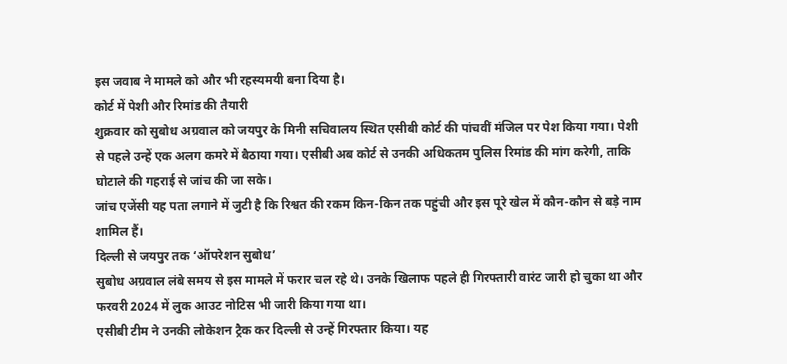इस जवाब ने मामले को और भी रहस्यमयी बना दिया है।
कोर्ट में पेशी और रिमांड की तैयारी
शुक्रवार को सुबोध अग्रवाल को जयपुर के मिनी सचिवालय स्थित एसीबी कोर्ट की पांचवीं मंजिल पर पेश किया गया। पेशी से पहले उन्हें एक अलग कमरे में बैठाया गया। एसीबी अब कोर्ट से उनकी अधिकतम पुलिस रिमांड की मांग करेगी, ताकि घोटाले की गहराई से जांच की जा सके।
जांच एजेंसी यह पता लगाने में जुटी है कि रिश्वत की रकम किन-किन तक पहुंची और इस पूरे खेल में कौन-कौन से बड़े नाम शामिल हैं।
दिल्ली से जयपुर तक ‘ऑपरेशन सुबोध’
सुबोध अग्रवाल लंबे समय से इस मामले में फरार चल रहे थे। उनके खिलाफ पहले ही गिरफ्तारी वारंट जारी हो चुका था और फरवरी 2024 में लुक आउट नोटिस भी जारी किया गया था।
एसीबी टीम ने उनकी लोकेशन ट्रैक कर दिल्ली से उन्हें गिरफ्तार किया। यह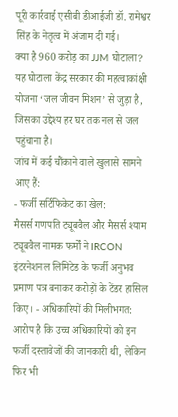पूरी कार्रवाई एसीबी डीआईजी डॉ. रामेश्वर सिंह के नेतृत्व में अंजाम दी गई।
क्या है 960 करोड़ का JJM घोटाला?
यह घोटाला केंद्र सरकार की महत्वाकांक्षी योजना ‘जल जीवन मिशन’ से जुड़ा है, जिसका उद्देश्य हर घर तक नल से जल पहुंचाना है।
जांच में कई चौंकाने वाले खुलासे सामने आए हैं:
- फर्जी सर्टिफिकेट का खेल:
मैसर्स गणपति ट्यूबवैल और मैसर्स श्याम ट्यूबवैल नामक फर्मों ने IRCON इंटरनेशनल लिमिटेड के फर्जी अनुभव प्रमाण पत्र बनाकर करोड़ों के टेंडर हासिल किए। - अधिकारियों की मिलीभगत:
आरोप है कि उच्च अधिकारियों को इन फर्जी दस्तावेजों की जानकारी थी, लेकिन फिर भी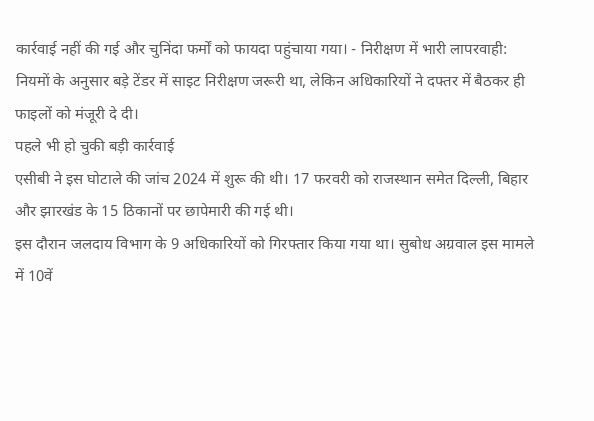कार्रवाई नहीं की गई और चुनिंदा फर्मों को फायदा पहुंचाया गया। - निरीक्षण में भारी लापरवाही:
नियमों के अनुसार बड़े टेंडर में साइट निरीक्षण जरूरी था, लेकिन अधिकारियों ने दफ्तर में बैठकर ही फाइलों को मंजूरी दे दी।
पहले भी हो चुकी बड़ी कार्रवाई
एसीबी ने इस घोटाले की जांच 2024 में शुरू की थी। 17 फरवरी को राजस्थान समेत दिल्ली, बिहार और झारखंड के 15 ठिकानों पर छापेमारी की गई थी।
इस दौरान जलदाय विभाग के 9 अधिकारियों को गिरफ्तार किया गया था। सुबोध अग्रवाल इस मामले में 10वें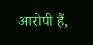आरोपी हैं,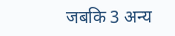जबकि 3 अन्य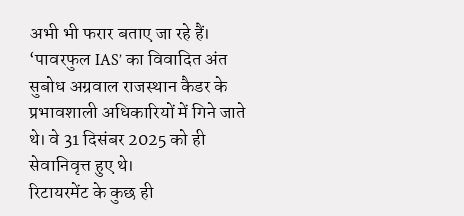अभी भी फरार बताए जा रहे हैं।
‘पावरफुल IAS’ का विवादित अंत
सुबोध अग्रवाल राजस्थान कैडर के प्रभावशाली अधिकारियों में गिने जाते थे। वे 31 दिसंबर 2025 को ही सेवानिवृत्त हुए थे।
रिटायरमेंट के कुछ ही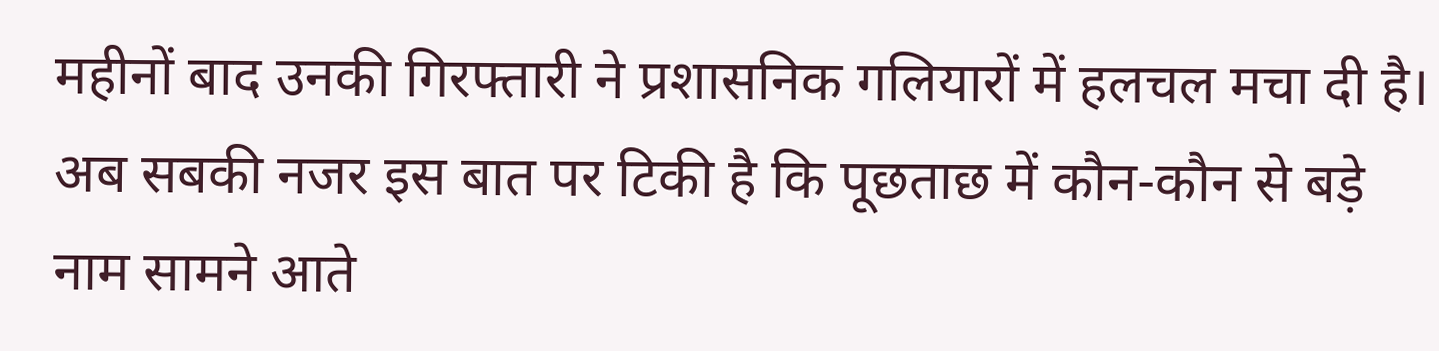महीनों बाद उनकी गिरफ्तारी ने प्रशासनिक गलियारों में हलचल मचा दी है। अब सबकी नजर इस बात पर टिकी है कि पूछताछ में कौन-कौन से बड़े नाम सामने आते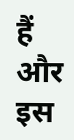हैं और इस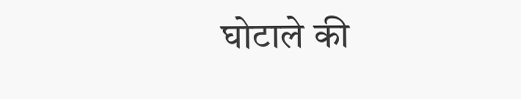घोटाले की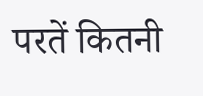परतें कितनी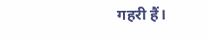गहरी हैं।